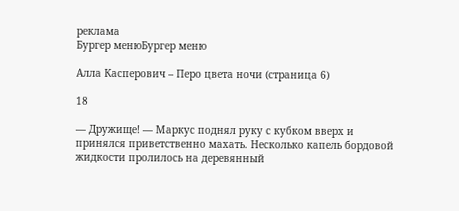реклама
Бургер менюБургер меню

Алла Касперович – Перо цвета ночи (страница 6)

18

— Дружище! — Маркус поднял руку с кубком вверх и принялся приветственно махать. Несколько капель бордовой жидкости пролилось на деревянный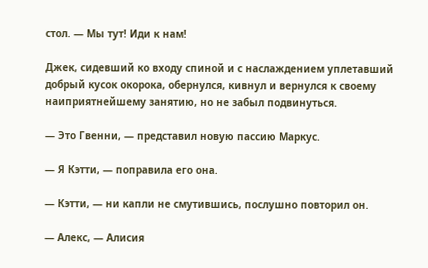стол. — Мы тут! Иди к нам!

Джек, сидевший ко входу спиной и с наслаждением уплетавший добрый кусок окорока, обернулся, кивнул и вернулся к своему наиприятнейшему занятию, но не забыл подвинуться.

— Это Гвенни, — представил новую пассию Маркус.

— Я Кэтти, — поправила его она.

— Кэтти, — ни капли не смутившись, послушно повторил он.

— Алекс, — Алисия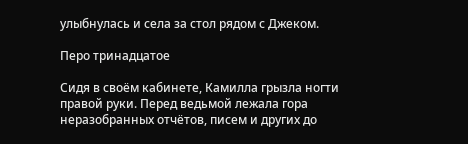улыбнулась и села за стол рядом с Джеком.

Перо тринадцатое

Сидя в своём кабинете, Камилла грызла ногти правой руки. Перед ведьмой лежала гора неразобранных отчётов, писем и других до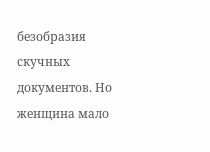безобразия скучных документов. Но женщина мало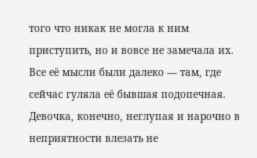того что никак не могла к ним приступить, но и вовсе не замечала их. Все её мысли были далеко — там, где сейчас гуляла её бывшая подопечная. Девочка, конечно, неглупая и нарочно в неприятности влезать не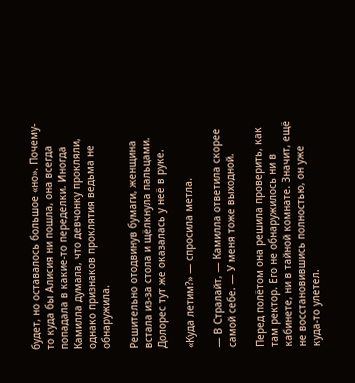будет, но оставалось большое «но». Почему-то куда бы Алисия ни пошла, она всегда попадала в какие-то переделки. Иногда Камилла думала, что девчонку прокляли, однако признаков проклятия ведьма не обнаружила.

Решительно отодвинув бумаги, женщина встала из-за стола и щёлкнула пальцами. Долорес тут же оказалась у неё в руке.

«Куда летим?» — спросила метла.

— В Стралайт, — Камилла ответила скорее самой себе. — У меня тоже выходной.

Перед полётом она решила проверить, как там ректор. Его не обнаружилось ни в кабинете, ни в тайной комнате. Значит, ещё не восстановившись полностью, он уже куда-то улетел.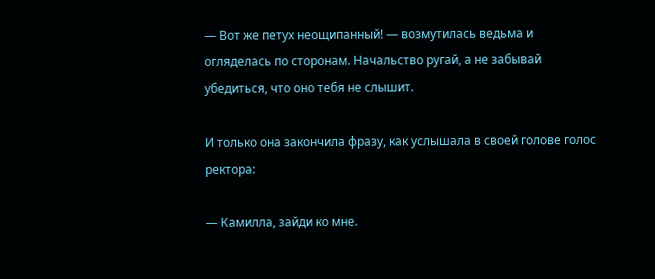— Вот же петух неощипанный! — возмутилась ведьма и огляделась по сторонам. Начальство ругай, а не забывай убедиться, что оно тебя не слышит.

И только она закончила фразу, как услышала в своей голове голос ректора:

— Камилла, зайди ко мне.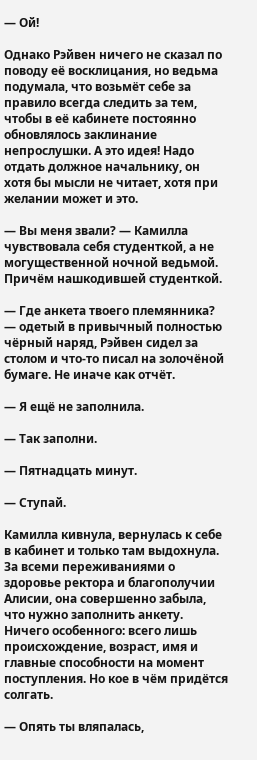— Ой!

Однако Рэйвен ничего не сказал по поводу её восклицания, но ведьма подумала, что возьмёт себе за правило всегда следить за тем, чтобы в её кабинете постоянно обновлялось заклинание непрослушки. А это идея! Надо отдать должное начальнику, он хотя бы мысли не читает, хотя при желании может и это.

— Вы меня звали? — Камилла чувствовала себя студенткой, а не могущественной ночной ведьмой. Причём нашкодившей студенткой.

— Где анкета твоего племянника? — одетый в привычный полностью чёрный наряд, Рэйвен сидел за столом и что-то писал на золочёной бумаге. Не иначе как отчёт.

— Я ещё не заполнила.

— Так заполни.

— Пятнадцать минут.

— Ступай.

Камилла кивнула, вернулась к себе в кабинет и только там выдохнула. За всеми переживаниями о здоровье ректора и благополучии Алисии, она совершенно забыла, что нужно заполнить анкету. Ничего особенного: всего лишь происхождение, возраст, имя и главные способности на момент поступления. Но кое в чём придётся солгать.

— Опять ты вляпалась,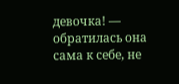девочка! — обратилась она сама к себе, не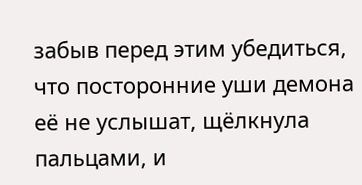забыв перед этим убедиться, что посторонние уши демона её не услышат, щёлкнула пальцами, и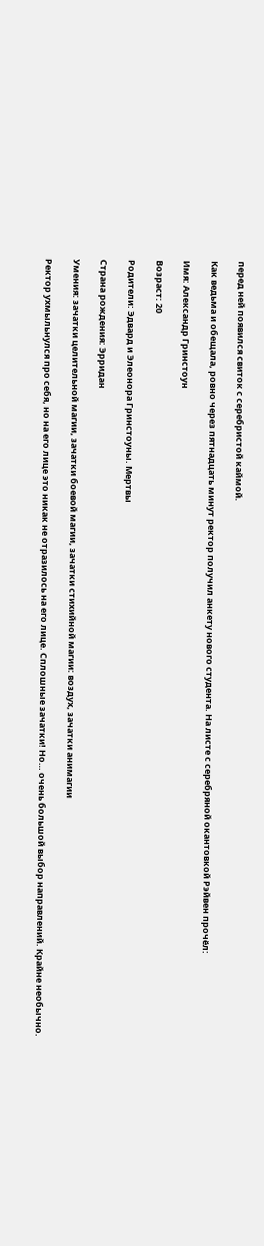перед ней появился свиток с серебристой каймой.

Как ведьма и обещала, ровно через пятнадцать минут ректор получил анкету нового студента. На листе с серебряной окантовкой Рэйвен прочёл:

Имя: Александр Гринстоун

Возраст: 20

Родители: Эдвард и Элеонора Гринстоуны. Мертвы

Страна рождения: Эрридан

Умения: зачатки целительной магии, зачатки боевой магии, зачатки стихийной магии: воздух, зачатки анимагии

Ректор ухмыльнулся про себя, но на его лице это никак не отразилось на его лице. Сплошные зачатки! Но… очень большой выбор направлений. Крайне необычно.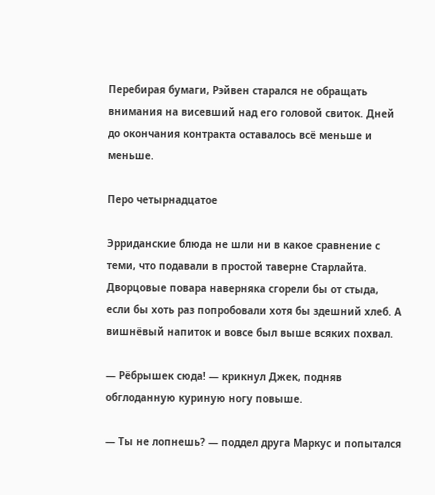Перебирая бумаги, Рэйвен старался не обращать внимания на висевший над его головой свиток. Дней до окончания контракта оставалось всё меньше и меньше.

Перо четырнадцатое

Эрриданские блюда не шли ни в какое сравнение с теми, что подавали в простой таверне Старлайта. Дворцовые повара наверняка сгорели бы от стыда, если бы хоть раз попробовали хотя бы здешний хлеб. А вишнёвый напиток и вовсе был выше всяких похвал.

— Рёбрышек сюда! — крикнул Джек, подняв обглоданную куриную ногу повыше.

— Ты не лопнешь? — поддел друга Маркус и попытался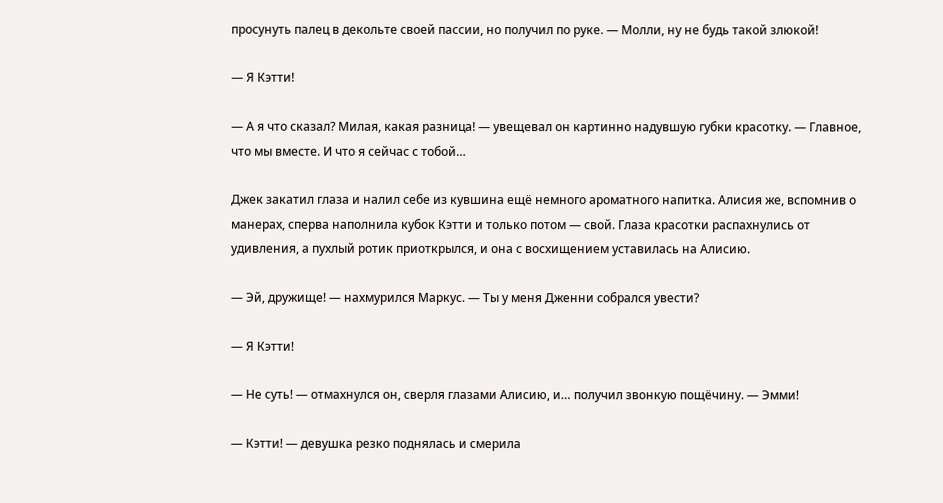просунуть палец в декольте своей пассии, но получил по руке. — Молли, ну не будь такой злюкой!

— Я Кэтти!

— А я что сказал? Милая, какая разница! — увещевал он картинно надувшую губки красотку. — Главное, что мы вместе. И что я сейчас с тобой…

Джек закатил глаза и налил себе из кувшина ещё немного ароматного напитка. Алисия же, вспомнив о манерах, сперва наполнила кубок Кэтти и только потом — свой. Глаза красотки распахнулись от удивления, а пухлый ротик приоткрылся, и она с восхищением уставилась на Алисию.

— Эй, дружище! — нахмурился Маркус. — Ты у меня Дженни собрался увести?

— Я Кэтти!

— Не суть! — отмахнулся он, сверля глазами Алисию, и… получил звонкую пощёчину. — Эмми!

— Кэтти! — девушка резко поднялась и смерила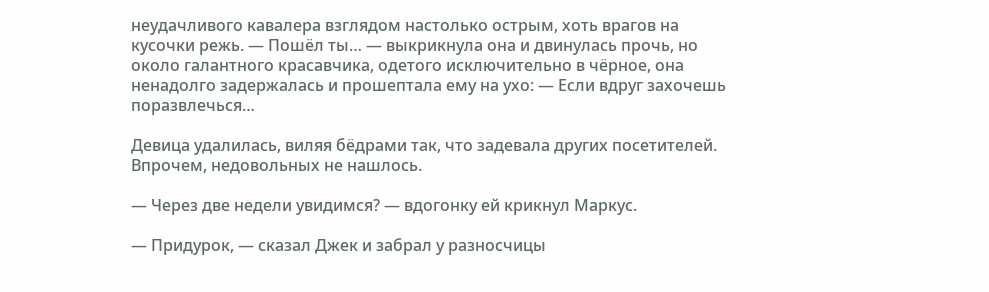неудачливого кавалера взглядом настолько острым, хоть врагов на кусочки режь. — Пошёл ты… — выкрикнула она и двинулась прочь, но около галантного красавчика, одетого исключительно в чёрное, она ненадолго задержалась и прошептала ему на ухо: — Если вдруг захочешь поразвлечься…

Девица удалилась, виляя бёдрами так, что задевала других посетителей. Впрочем, недовольных не нашлось.

— Через две недели увидимся? — вдогонку ей крикнул Маркус.

— Придурок, — сказал Джек и забрал у разносчицы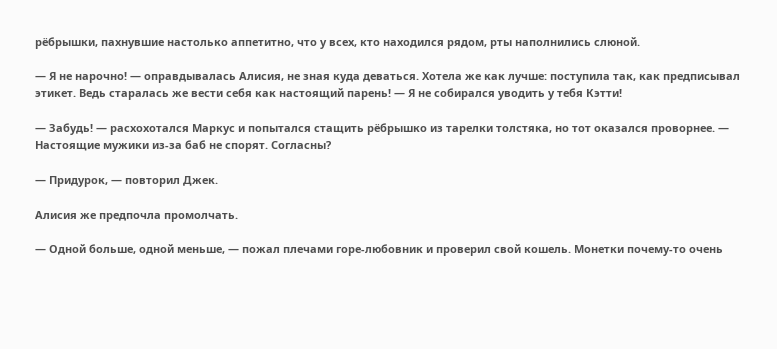рёбрышки, пахнувшие настолько аппетитно, что у всех, кто находился рядом, рты наполнились слюной.

— Я не нарочно! — оправдывалась Алисия, не зная куда деваться. Хотела же как лучше: поступила так, как предписывал этикет. Ведь старалась же вести себя как настоящий парень! — Я не собирался уводить у тебя Кэтти!

— Забудь! — расхохотался Маркус и попытался стащить рёбрышко из тарелки толстяка, но тот оказался проворнее. — Настоящие мужики из-за баб не спорят. Согласны?

— Придурок, — повторил Джек.

Алисия же предпочла промолчать.

— Одной больше, одной меньше, — пожал плечами горе-любовник и проверил свой кошель. Монетки почему-то очень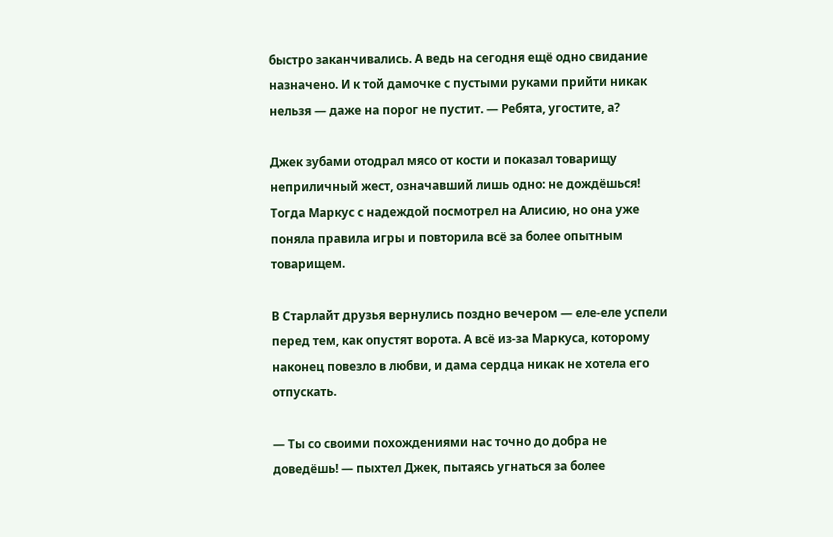быстро заканчивались. А ведь на сегодня ещё одно свидание назначено. И к той дамочке с пустыми руками прийти никак нельзя — даже на порог не пустит. — Ребята, угостите, а?

Джек зубами отодрал мясо от кости и показал товарищу неприличный жест, означавший лишь одно: не дождёшься! Тогда Маркус с надеждой посмотрел на Алисию, но она уже поняла правила игры и повторила всё за более опытным товарищем.

В Старлайт друзья вернулись поздно вечером — еле-еле успели перед тем, как опустят ворота. А всё из-за Маркуса, которому наконец повезло в любви, и дама сердца никак не хотела его отпускать.

— Ты со своими похождениями нас точно до добра не доведёшь! — пыхтел Джек, пытаясь угнаться за более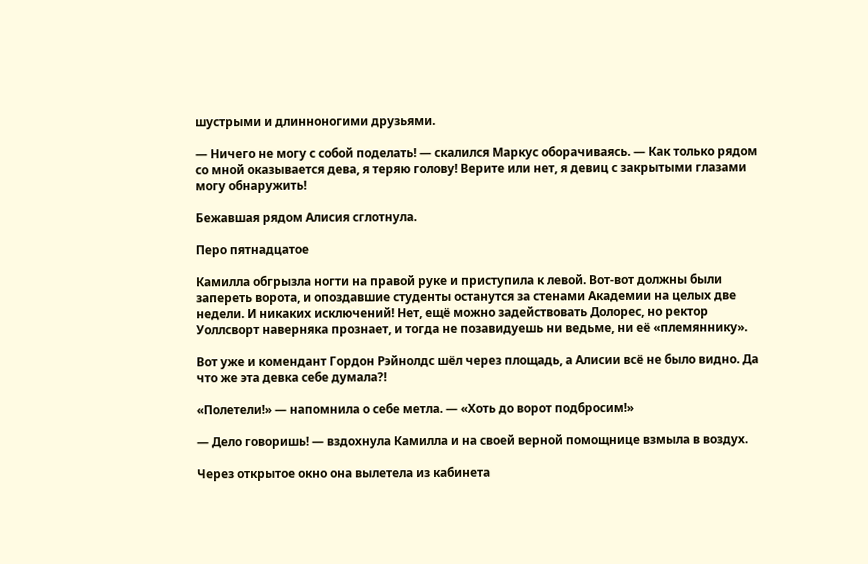шустрыми и длинноногими друзьями.

— Ничего не могу с собой поделать! — скалился Маркус оборачиваясь. — Как только рядом со мной оказывается дева, я теряю голову! Верите или нет, я девиц с закрытыми глазами могу обнаружить!

Бежавшая рядом Алисия сглотнула.

Перо пятнадцатое

Камилла обгрызла ногти на правой руке и приступила к левой. Вот-вот должны были запереть ворота, и опоздавшие студенты останутся за стенами Академии на целых две недели. И никаких исключений! Нет, ещё можно задействовать Долорес, но ректор Уоллсворт наверняка прознает, и тогда не позавидуешь ни ведьме, ни её «племяннику».

Вот уже и комендант Гордон Рэйнолдс шёл через площадь, а Алисии всё не было видно. Да что же эта девка себе думала?!

«Полетели!» — напомнила о себе метла. — «Хоть до ворот подбросим!»

— Дело говоришь! — вздохнула Камилла и на своей верной помощнице взмыла в воздух.

Через открытое окно она вылетела из кабинета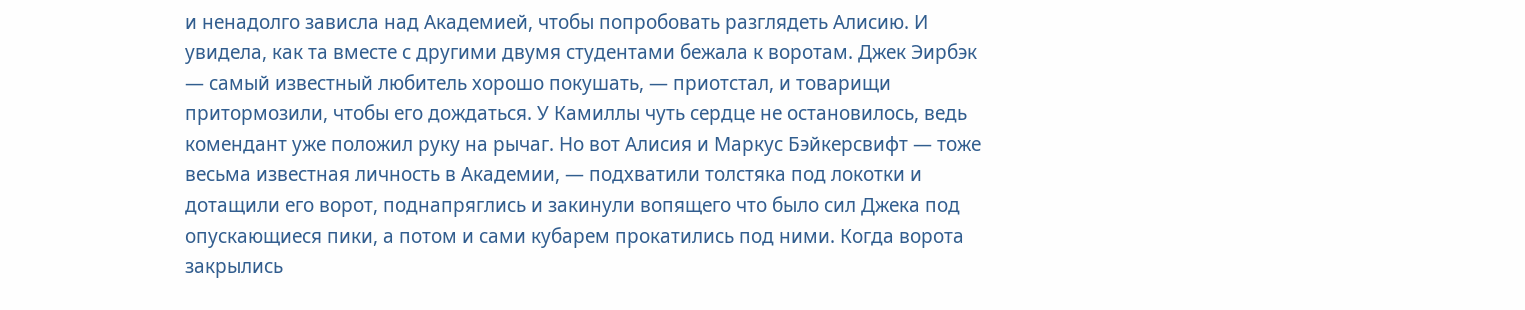и ненадолго зависла над Академией, чтобы попробовать разглядеть Алисию. И увидела, как та вместе с другими двумя студентами бежала к воротам. Джек Эирбэк — самый известный любитель хорошо покушать, — приотстал, и товарищи притормозили, чтобы его дождаться. У Камиллы чуть сердце не остановилось, ведь комендант уже положил руку на рычаг. Но вот Алисия и Маркус Бэйкерсвифт — тоже весьма известная личность в Академии, — подхватили толстяка под локотки и дотащили его ворот, поднапряглись и закинули вопящего что было сил Джека под опускающиеся пики, а потом и сами кубарем прокатились под ними. Когда ворота закрылись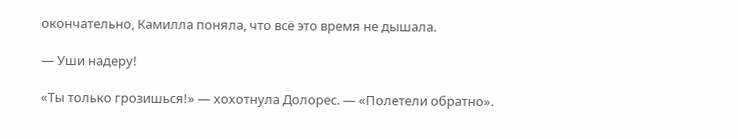окончательно, Камилла поняла, что всё это время не дышала.

— Уши надеру!

«Ты только грозишься!» — хохотнула Долорес. — «Полетели обратно».